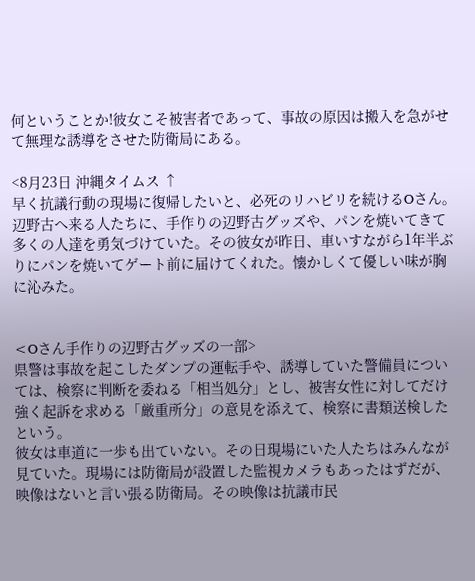何ということか!彼女こそ被害者であって、事故の原因は搬入を急がせて無理な誘導をさせた防衛局にある。

<8月23日 沖縄タイムス ↑
早く抗議行動の現場に復帰したいと、必死のリハビリを続けるOさん。辺野古へ来る人たちに、手作りの辺野古グッズや、パンを焼いてきて多くの人達を勇気づけていた。その彼女が昨日、車いすながら1年半ぶりにパンを焼いてゲート前に届けてくれた。懐かしくて優しい味が胸に沁みた。


<Oさん手作りの辺野古グッズの一部>
県警は事故を起こしたダンプの運転手や、誘導していた警備員については、検察に判断を委ねる「相当処分」とし、被害女性に対してだけ強く起訴を求める「厳重所分」の意見を添えて、検察に書類送検したという。
彼女は車道に一歩も出ていない。その日現場にいた人たちはみんなが見ていた。現場には防衛局が設置した監視カメラもあったはずだが、映像はないと言い張る防衛局。その映像は抗議市民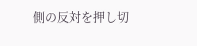側の反対を押し切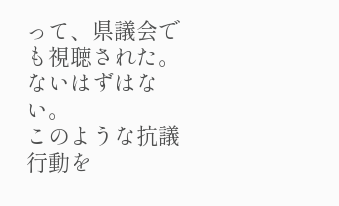って、県議会でも視聴された。ないはずはない。
このような抗議行動を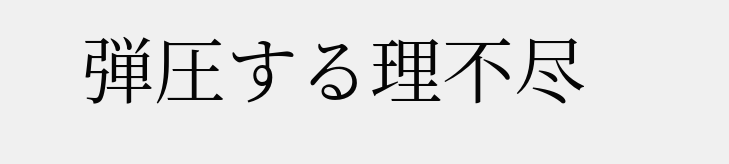弾圧する理不尽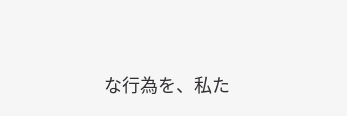な行為を、私た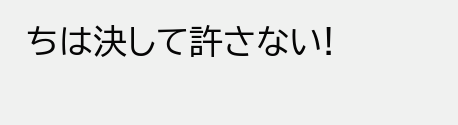ちは決して許さない!